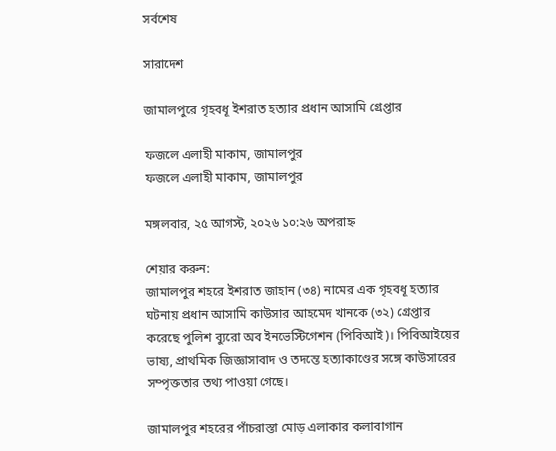সর্বশেষ

সারাদেশ

জামালপুরে গৃহবধূ ইশরাত হত্যার প্রধান আসামি গ্রেপ্তার

ফজলে এলাহী মাকাম, জামালপুর
ফজলে এলাহী মাকাম, জামালপুর

মঙ্গলবার, ২৫ আগস্ট, ২০২৬ ১০:২৬ অপরাহ্ন

শেয়ার করুন:
জামালপুর শহরে ইশরাত জাহান (৩৪) নামের এক গৃহবধূ হত্যার ঘটনায় প্রধান আসামি কাউসার আহমেদ খানকে (৩২) গ্রেপ্তার করেছে পুলিশ ব্যুরো অব ইনভেস্টিগেশন (পিবিআই)। পিবিআইয়ের ভাষ্য, প্রাথমিক জিজ্ঞাসাবাদ ও তদন্তে হত্যাকাণ্ডের সঙ্গে কাউসারের সম্পৃক্ততার তথ্য পাওয়া গেছে।

জামালপুর শহরের পাঁচরাস্তা মোড় এলাকার কলাবাগান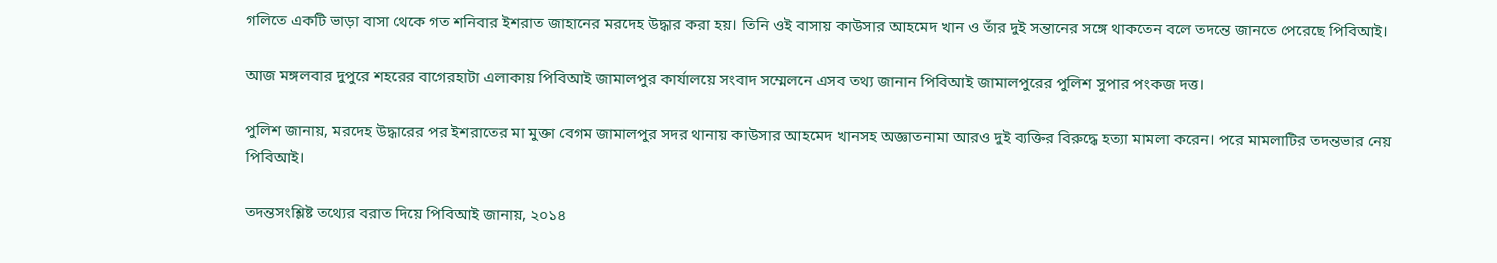গলিতে একটি ভাড়া বাসা থেকে গত শনিবার ইশরাত জাহানের মরদেহ উদ্ধার করা হয়। তিনি ওই বাসায় কাউসার আহমেদ খান ও তাঁর দুই সন্তানের সঙ্গে থাকতেন বলে তদন্তে জানতে পেরেছে পিবিআই।

আজ মঙ্গলবার দুপুরে শহরের বাগেরহাটা এলাকায় পিবিআই জামালপুর কার্যালয়ে সংবাদ সম্মেলনে এসব তথ্য জানান পিবিআই জামালপুরের পুলিশ সুপার পংকজ দত্ত।

পুলিশ জানায়, মরদেহ উদ্ধারের পর ইশরাতের মা মুক্তা বেগম জামালপুর সদর থানায় কাউসার আহমেদ খানসহ অজ্ঞাতনামা আরও দুই ব্যক্তির বিরুদ্ধে হত্যা মামলা করেন। পরে মামলাটির তদন্তভার নেয় পিবিআই।

তদন্তসংশ্লিষ্ট তথ্যের বরাত দিয়ে পিবিআই জানায়, ২০১৪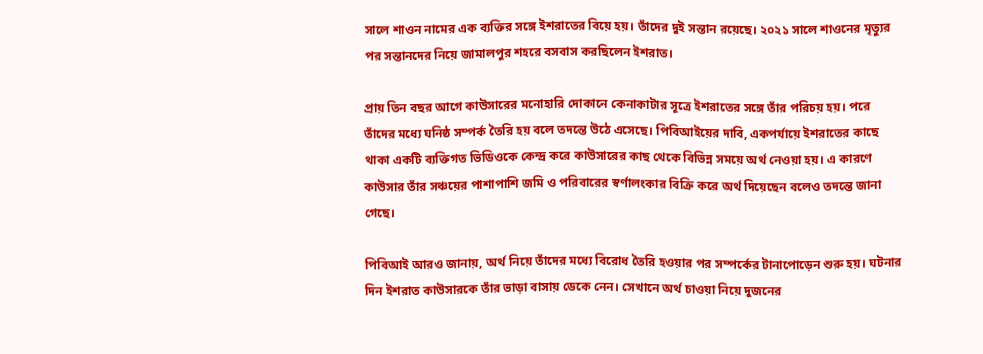সালে শাওন নামের এক ব্যক্তির সঙ্গে ইশরাতের বিয়ে হয়। তাঁদের দুই সন্তান রয়েছে। ২০২১ সালে শাওনের মৃত্যুর পর সন্তানদের নিয়ে জামালপুর শহরে বসবাস করছিলেন ইশরাত।

প্রায় তিন বছর আগে কাউসারের মনোহারি দোকানে কেনাকাটার সূত্রে ইশরাতের সঙ্গে তাঁর পরিচয় হয়। পরে তাঁদের মধ্যে ঘনিষ্ঠ সম্পর্ক তৈরি হয় বলে তদন্তে উঠে এসেছে। পিবিআইয়ের দাবি, একপর্যায়ে ইশরাতের কাছে থাকা একটি ব্যক্তিগত ভিডিওকে কেন্দ্র করে কাউসারের কাছ থেকে বিভিন্ন সময়ে অর্থ নেওয়া হয়। এ কারণে কাউসার তাঁর সঞ্চয়ের পাশাপাশি জমি ও পরিবারের স্বর্ণালংকার বিক্রি করে অর্থ দিয়েছেন বলেও তদন্তে জানা গেছে।

পিবিআই আরও জানায়, অর্থ নিয়ে তাঁদের মধ্যে বিরোধ তৈরি হওয়ার পর সম্পর্কের টানাপোড়েন শুরু হয়। ঘটনার দিন ইশরাত কাউসারকে তাঁর ভাড়া বাসায় ডেকে নেন। সেখানে অর্থ চাওয়া নিয়ে দুজনের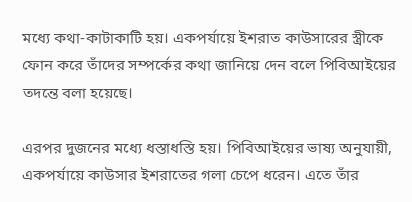মধ্যে কথা-কাটাকাটি হয়। একপর্যায়ে ইশরাত কাউসারের স্ত্রীকে ফোন করে তাঁদের সম্পর্কের কথা জানিয়ে দেন বলে পিবিআইয়ের তদন্তে বলা হয়েছে।

এরপর দুজনের মধ্যে ধস্তাধস্তি হয়। পিবিআইয়ের ভাষ্য অনুযায়ী, একপর্যায়ে কাউসার ইশরাতের গলা চেপে ধরেন। এতে তাঁর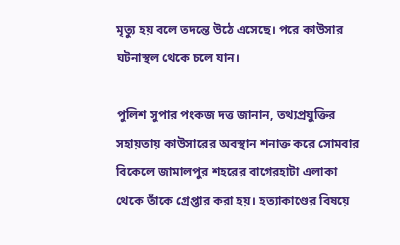মৃত্যু হয় বলে তদন্তে উঠে এসেছে। পরে কাউসার ঘটনাস্থল থেকে চলে যান।

পুলিশ সুপার পংকজ দত্ত জানান, তথ্যপ্রযুক্তির সহায়তায় কাউসারের অবস্থান শনাক্ত করে সোমবার বিকেলে জামালপুর শহরের বাগেরহাটা এলাকা থেকে তাঁকে গ্রেপ্তার করা হয়। হত্যাকাণ্ডের বিষয়ে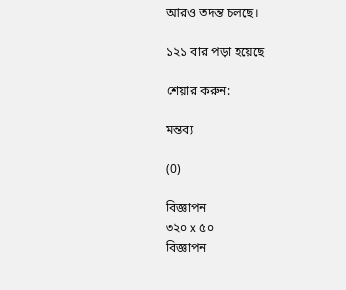আরও তদন্ত চলছে।

১২১ বার পড়া হয়েছে

শেয়ার করুন:

মন্তব্য

(0)

বিজ্ঞাপন
৩২০ x ৫০
বিজ্ঞাপন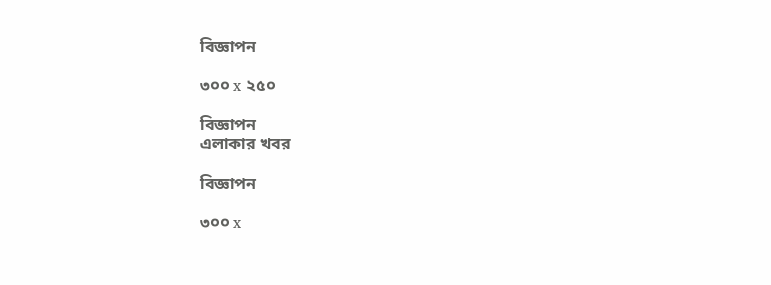বিজ্ঞাপন

৩০০ x ২৫০

বিজ্ঞাপন
এলাকার খবর

বিজ্ঞাপন

৩০০ x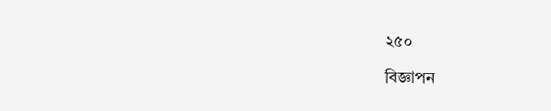২৫০

বিজ্ঞাপন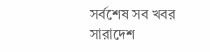সর্বশেষ সব খবর
সারাদেশ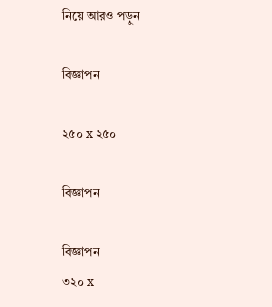নিয়ে আরও পড়ুন

বিজ্ঞাপন

২৫০ x ২৫০

বিজ্ঞাপন

বিজ্ঞাপন
৩২০ x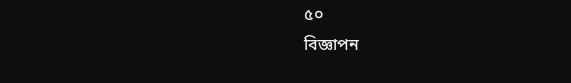৫০
বিজ্ঞাপন